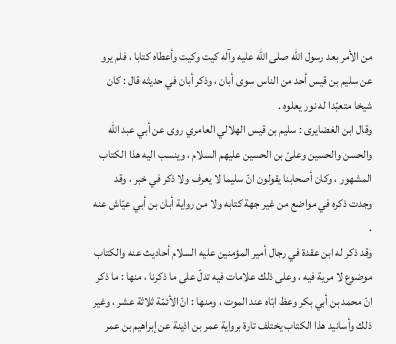من الأمر بعد رسول اللّه صلى اللّه عليه وآله كيت وكيت وأعطاه كتابا ، فلم يرو عن سليم بن قيس أحد من الناس سوى أبان ، وذكر أبان في حديثه قال : كان شيخا متعبّدا له نور يعلوه .
وقال ابن الغضايرى : سليم بن قيس الهلالي العامري روى عن أبي عبد اللّه والحسن والحسين وعلىّ بن الحسين عليهم السلام ، وينسب اليه هذا الكتاب المشهور ، وكان أصحابنا يقولون انّ سليما لا يعرف ولا ذكر في خبر ، وقد وجدت ذكره في مواضع من غير جهة كتابه ولا من رواية أبان بن أبي عيّاش عنه .
وقد ذكر له ابن عقدة في رجال أمير المؤمنين عليه السلام أحاديث عنه والكتاب موضوع لا مرية فيه ، وعلى ذلك علامات فيه تدلّ على ما ذكرنا ، منها : ما ذكر انّ محمد بن أبي بكر وعظ ابّاه عند الموت ، ومنها : انّ الأئمّة ثلاثة عشر ، وغير ذلك وأسانيد هذا الكتاب يختلف تارة برواية عمر بن اذينة عن إبراهيم بن عمر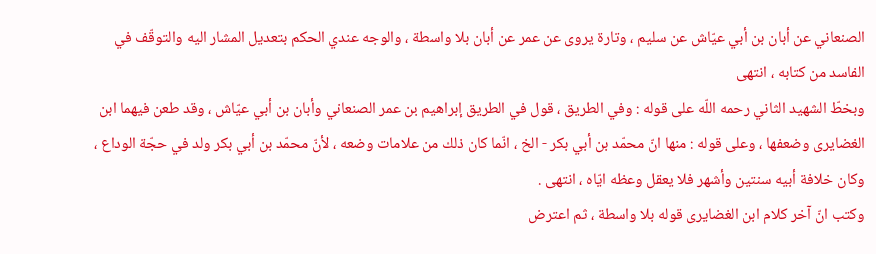الصنعاني عن أبان بن أبي عيّاش عن سليم ، وتارة يروى عن عمر عن أبان بلا واسطة ، والوجه عندي الحكم بتعديل المشار اليه والتوقّف في الفاسد من كتابه ، انتهى
وبخطّ الشهيد الثاني رحمه اللّه على قوله : وفي الطريق ، قول في الطريق إبراهيم بن عمر الصنعاني وأبان بن أبي عيّاش ، وقد طعن فيهما ابن الغضايرى وضعفها ، وعلى قوله : منها انّ محمّد بن أبي بكر - الخ ، انّما كان ذلك من علامات وضعه ، لأنّ محمّد بن أبي بكر ولد في حجّة الوداع ، وكان خلافة أبيه سنتين وأشهر فلا يعقل وعظه ايّاه ، انتهى .
وكتب انّ آخر كلام ابن الغضايرى قوله بلا واسطة ، ثم اعترض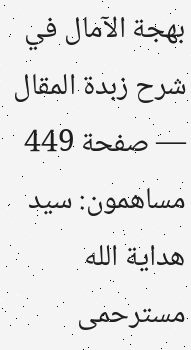بهجة الآمال في شرح زبدة المقال — صفحة 449
مساهمون: سيد هداية الله مسترحمى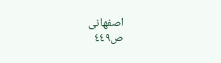اصفهانى
ص٤٤٩